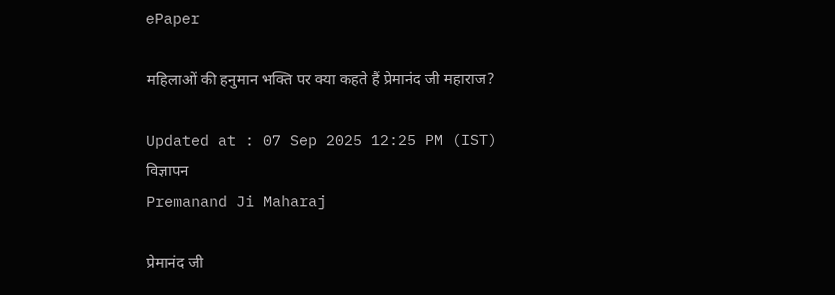ePaper

महिलाओं की हनुमान भक्ति पर क्या कहते हैं प्रेमानंद जी महाराज?

Updated at : 07 Sep 2025 12:25 PM (IST)
विज्ञापन
Premanand Ji Maharaj

प्रेमानंद जी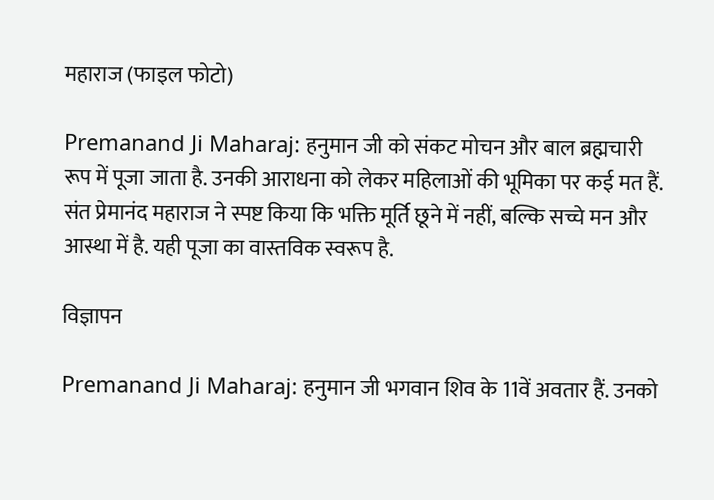महाराज (फाइल फोटो)

Premanand Ji Maharaj: हनुमान जी को संकट मोचन और बाल ब्रह्मचारी रूप में पूजा जाता है. उनकी आराधना को लेकर महिलाओं की भूमिका पर कई मत हैं. संत प्रेमानंद महाराज ने स्पष्ट किया कि भक्ति मूर्ति छूने में नहीं, बल्कि सच्चे मन और आस्था में है. यही पूजा का वास्तविक स्वरूप है.

विज्ञापन

Premanand Ji Maharaj: हनुमान जी भगवान शिव के 11वें अवतार हैं. उनको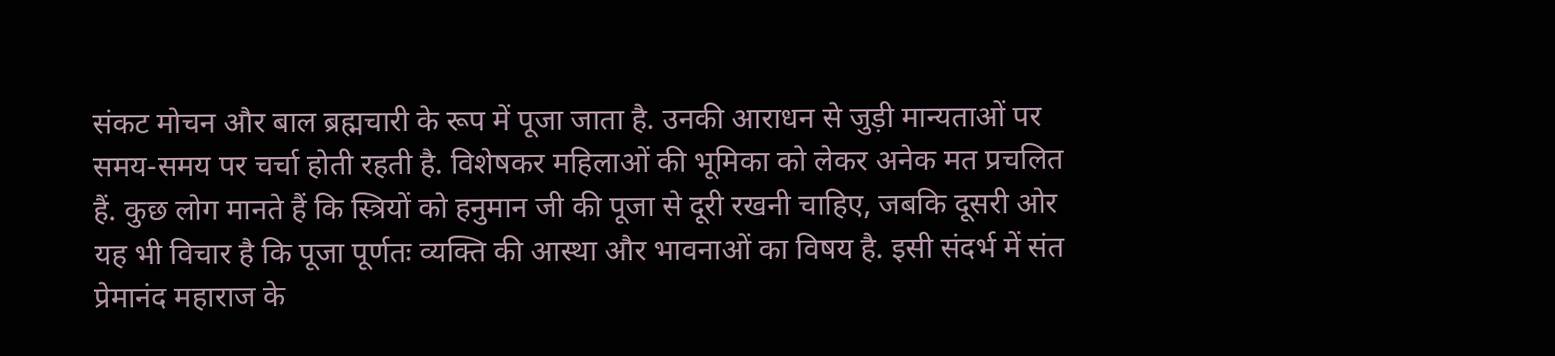संकट मोचन और बाल ब्रह्मचारी के रूप में पूजा जाता है. उनकी आराधन से जुड़ी मान्यताओं पर समय-समय पर चर्चा होती रहती है. विशेषकर महिलाओं की भूमिका को लेकर अनेक मत प्रचलित हैं. कुछ लोग मानते हैं कि स्त्रियों को हनुमान जी की पूजा से दूरी रखनी चाहिए, जबकि दूसरी ओर यह भी विचार है कि पूजा पूर्णतः व्यक्ति की आस्था और भावनाओं का विषय है. इसी संदर्भ में संत प्रेमानंद महाराज के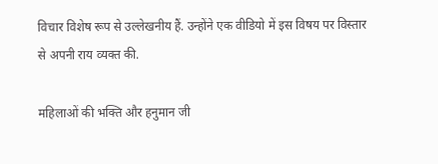विचार विशेष रूप से उल्लेखनीय हैं. उन्होंने एक वीडियो में इस विषय पर विस्तार से अपनी राय व्यक्त की.

महिलाओं की भक्ति और हनुमान जी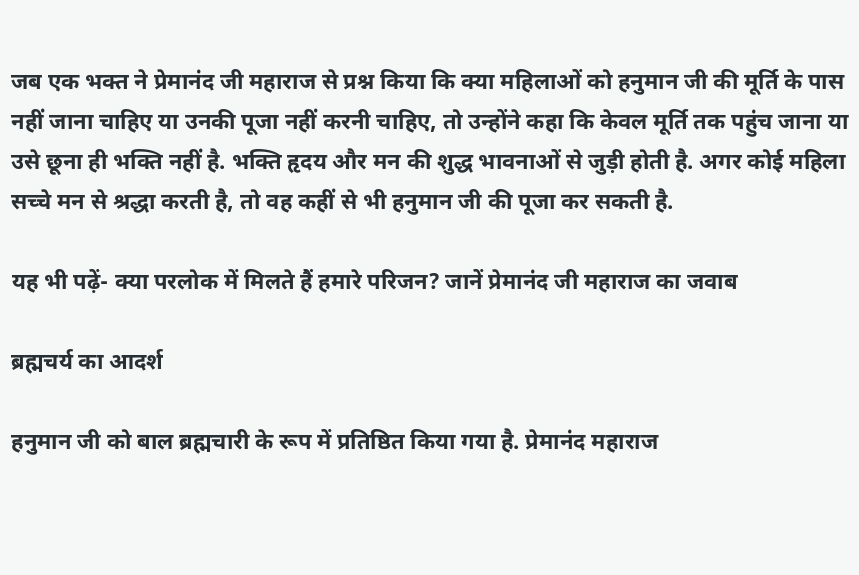जब एक भक्त ने प्रेमानंद जी महाराज से प्रश्न किया कि क्या महिलाओं को हनुमान जी की मूर्ति के पास नहीं जाना चाहिए या उनकी पूजा नहीं करनी चाहिए, तो उन्होंने कहा कि केवल मूर्ति तक पहुंच जाना या उसे छूना ही भक्ति नहीं है. भक्ति हृदय और मन की शुद्ध भावनाओं से जुड़ी होती है. अगर कोई महिला सच्चे मन से श्रद्धा करती है, तो वह कहीं से भी हनुमान जी की पूजा कर सकती है.

यह भी पढ़ें- क्या परलोक में मिलते हैं हमारे परिजन? जानें प्रेमानंद जी महाराज का जवाब

ब्रह्मचर्य का आदर्श

हनुमान जी को बाल ब्रह्मचारी के रूप में प्रतिष्ठित किया गया है. प्रेमानंद महाराज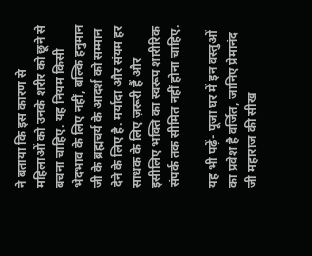ने बताया कि इस कारण से महिलाओं को उनके शरीर को छूने से बचना चाहिए. यह नियम किसी भेदभाव के लिए नहीं, बल्कि हनुमान जी के ब्रह्मचर्य के आदर्श को सम्मान देने के लिए है. मर्यादा और संयम हर साधक के लिए ज़रूरी हैं और इसीलिए भक्ति का स्वरूप शारीरिक संपर्क तक सीमित नहीं होना चाहिए.

यह भी पढ़ें- पूजा घर में इन वस्तुओं का प्रवेश है वर्जित, जानिए प्रेमानंद जी महाराज की सीख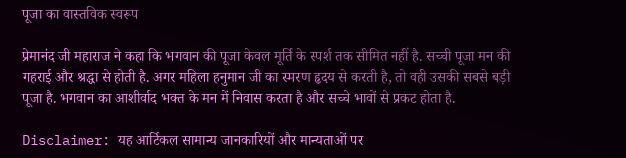पूजा का वास्तविक स्वरूप

प्रेमानंद जी महाराज ने कहा कि भगवान की पूजा केवल मूर्ति के स्पर्श तक सीमित नहीं है. सच्ची पूजा मन की गहराई और श्रद्धा से होती है. अगर महिला हनुमान जी का स्मरण हृदय से करती है, तो वही उसकी सबसे बड़ी पूजा है. भगवान का आशीर्वाद भक्त के मन में निवास करता है और सच्चे भावों से प्रकट होता है.

Disclaimer: यह आर्टिकल सामान्य जानकारियों और मान्यताओं पर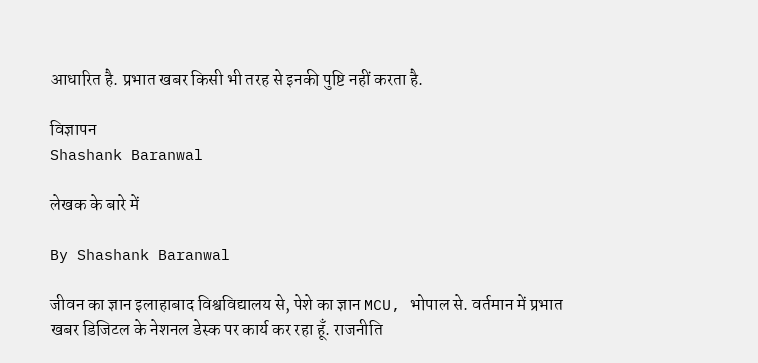आधारित है. प्रभात खबर किसी भी तरह से इनकी पुष्टि नहीं करता है.

विज्ञापन
Shashank Baranwal

लेखक के बारे में

By Shashank Baranwal

जीवन का ज्ञान इलाहाबाद विश्वविद्यालय से, पेशे का ज्ञान MCU, भोपाल से. वर्तमान में प्रभात खबर डिजिटल के नेशनल डेस्क पर कार्य कर रहा हूँ. राजनीति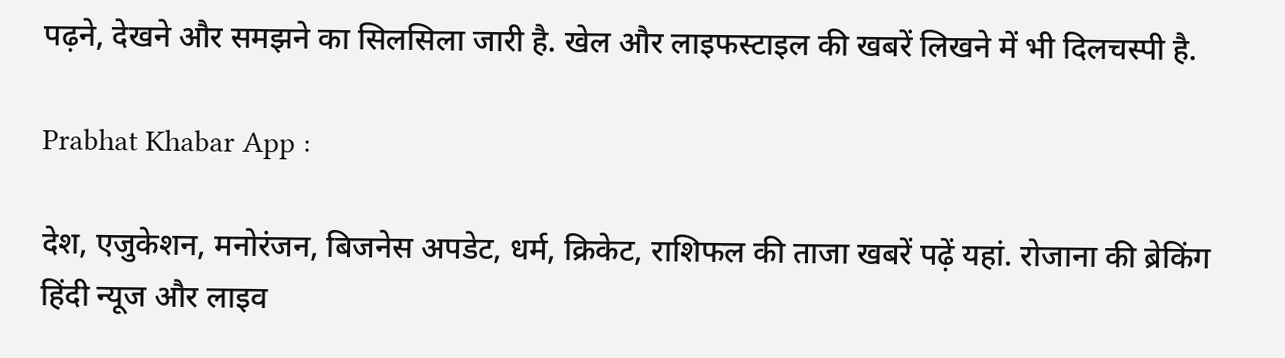पढ़ने, देखने और समझने का सिलसिला जारी है. खेल और लाइफस्टाइल की खबरें लिखने में भी दिलचस्पी है.

Prabhat Khabar App :

देश, एजुकेशन, मनोरंजन, बिजनेस अपडेट, धर्म, क्रिकेट, राशिफल की ताजा खबरें पढ़ें यहां. रोजाना की ब्रेकिंग हिंदी न्यूज और लाइव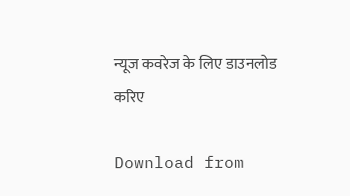न्यूज कवरेज के लिए डाउनलोड करिए

Download from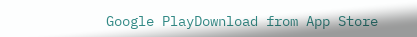Google PlayDownload from App Store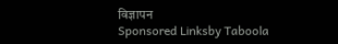विज्ञापन
Sponsored Linksby Taboola